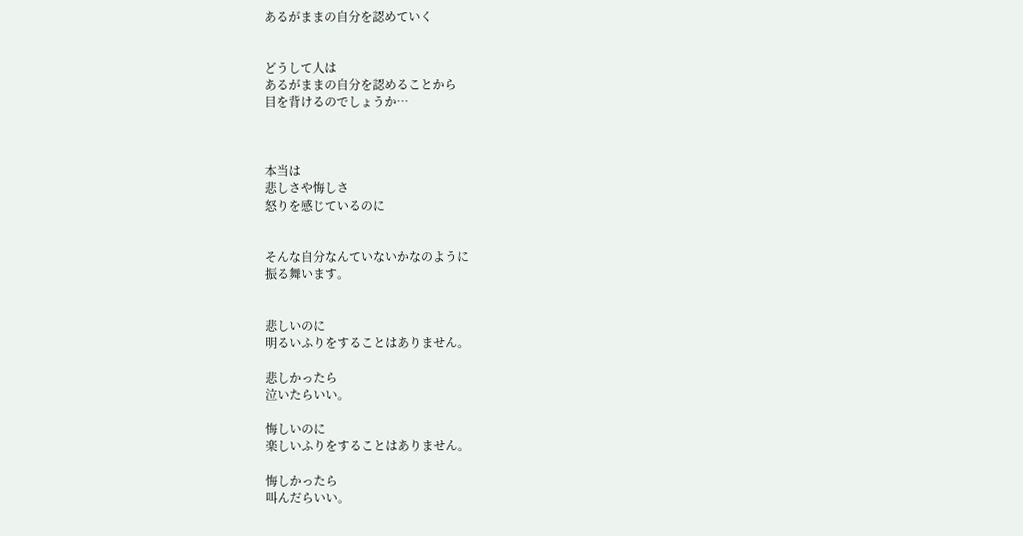あるがままの自分を認めていく


どうして人は
あるがままの自分を認めることから
目を背けるのでしょうか…



本当は
悲しさや悔しさ
怒りを感じているのに


そんな自分なんていないかなのように
振る舞います。


悲しいのに
明るいふりをすることはありません。

悲しかったら
泣いたらいい。

悔しいのに
楽しいふりをすることはありません。

悔しかったら
叫んだらいい。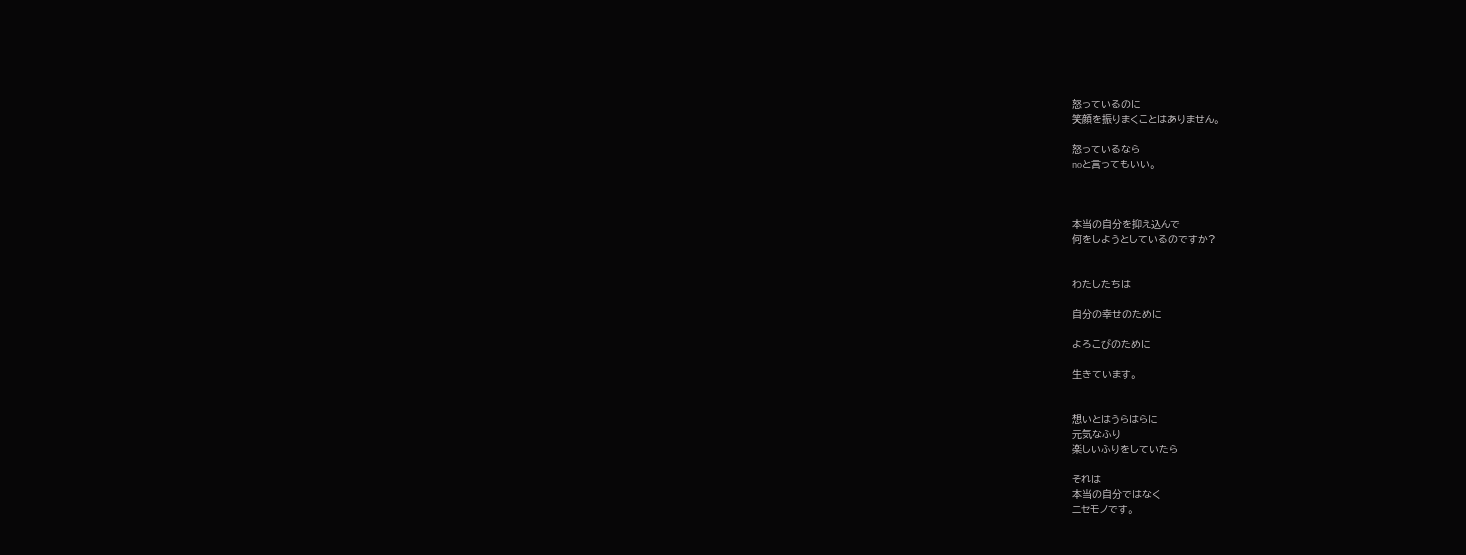怒っているのに
笑顔を振りまくことはありません。

怒っているなら
noと言ってもいい。



本当の自分を抑え込んで
何をしようとしているのですか?


わたしたちは

自分の幸せのために

よろこびのために

生きています。


想いとはうらはらに
元気なふり
楽しいふりをしていたら

それは
本当の自分ではなく
ニセモノです。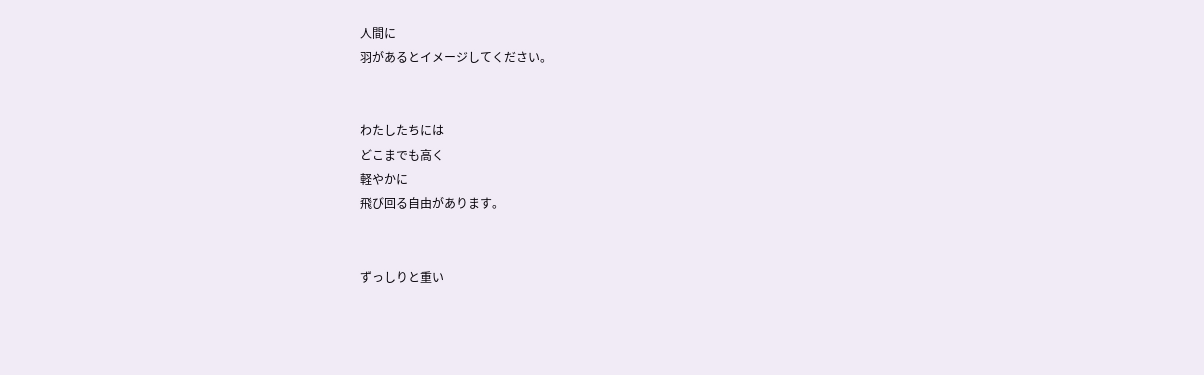人間に
羽があるとイメージしてください。


わたしたちには
どこまでも高く
軽やかに
飛び回る自由があります。


ずっしりと重い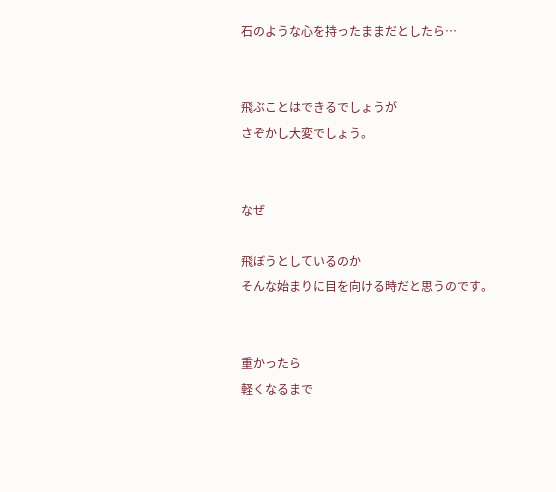石のような心を持ったままだとしたら…


飛ぶことはできるでしょうが
さぞかし大変でしょう。


なぜ

飛ぼうとしているのか
そんな始まりに目を向ける時だと思うのです。


重かったら
軽くなるまで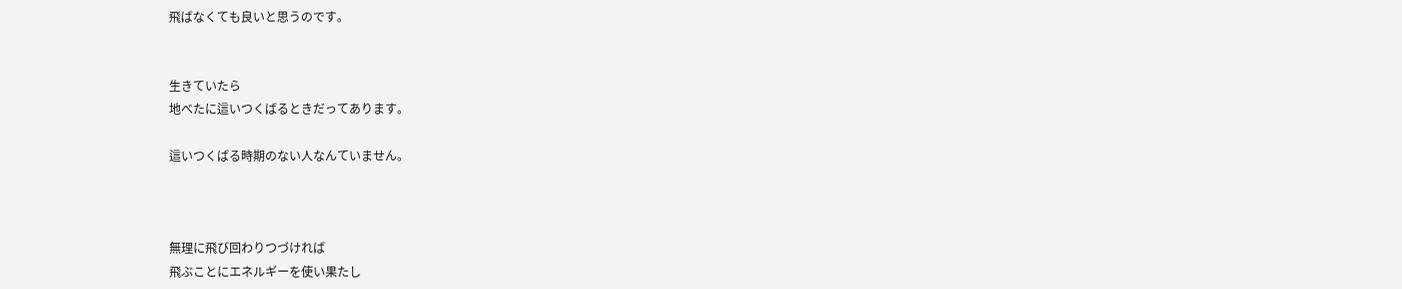飛ばなくても良いと思うのです。


生きていたら
地べたに這いつくばるときだってあります。

這いつくばる時期のない人なんていません。



無理に飛び回わりつづければ
飛ぶことにエネルギーを使い果たし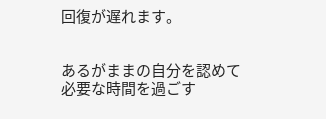回復が遅れます。


あるがままの自分を認めて
必要な時間を過ごす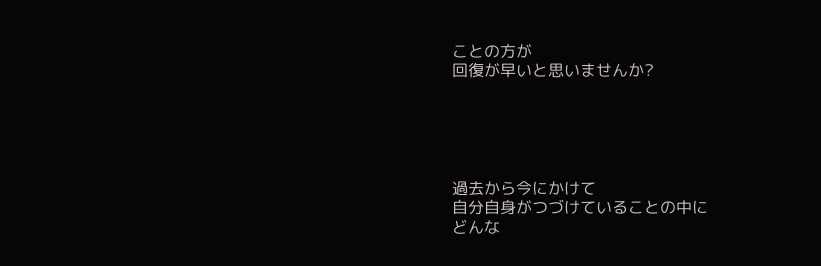ことの方が
回復が早いと思いませんか?





過去から今にかけて
自分自身がつづけていることの中に
どんな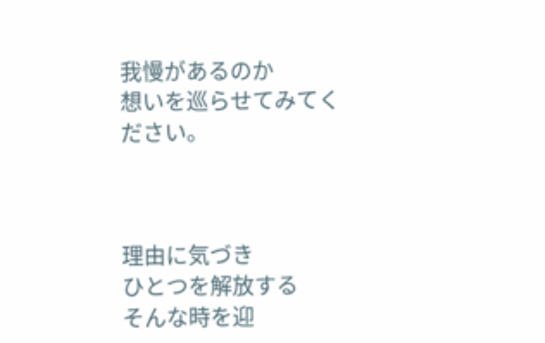我慢があるのか
想いを巡らせてみてください。



理由に気づき
ひとつを解放する
そんな時を迎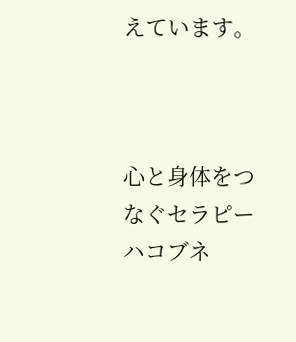えています。



心と身体をつなぐセラピー
ハコブネ